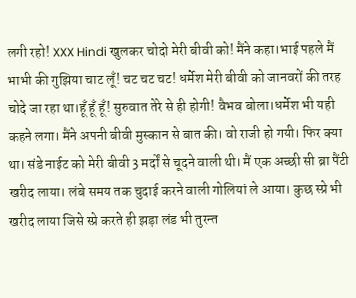लगी रहो! XXX Hindi खुलकर चोदो मेरी बीवी को! मैंने कहा।भाई पहले मैं भाभी की गुझिया चाट लूँ! चट चट चट! धर्मेश मेरी बीवी को जानवरों की तरह चोदे जा रहा था।हूँ हूँ हूँ! सुरुवात तेरे से ही होगी! वैभव बोला।धर्मेश भी यही कहने लगा। मैंने अपनी बीवी मुस्कान से बात की। वो राजी हो गयी। फिर क्या था। संडे नाईट को मेरी बीवी 3 मर्दों से चूदने वाली थी। मैं एक अच्छी सी ब्रा पैंटी खरीद लाया। लंबे समय तक चुदाई करने वाली गोलियां ले आया। कुछ स्प्रे भी खरीद लाया जिसे स्प्रे करते ही झड़ा लंड भी तुरन्त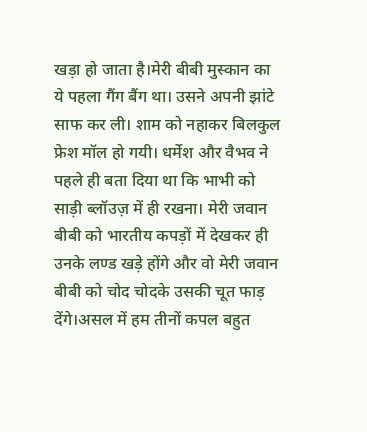खड़ा हो जाता है।मेरी बीबी मुस्कान का ये पहला गैंग बैंग था। उसने अपनी झांटे साफ कर ली। शाम को नहाकर बिलकुल फ्रेश मॉल हो गयी। धर्मेश और वैभव ने पहले ही बता दिया था कि भाभी को साड़ी ब्लॉउज़ में ही रखना। मेरी जवान बीबी को भारतीय कपड़ों में देखकर ही उनके लण्ड खड़े होंगे और वो मेरी जवान बीबी को चोद चोदके उसकी चूत फाड़ देंगे।असल में हम तीनों कपल बहुत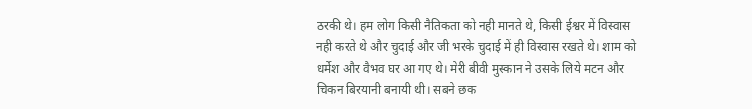ठरकी थे। हम लोग किसी नैतिकता को नही मानते थे, किसी ईश्वर में विस्वास नही करते थे और चुदाई और जी भरके चुदाई में ही विस्वास रखते थे। शाम को धर्मेश और वैभव घर आ गए थे। मेरी बीवी मुस्कान ने उसके लिये मटन और चिकन बिरयानी बनायी थी। सबने छक